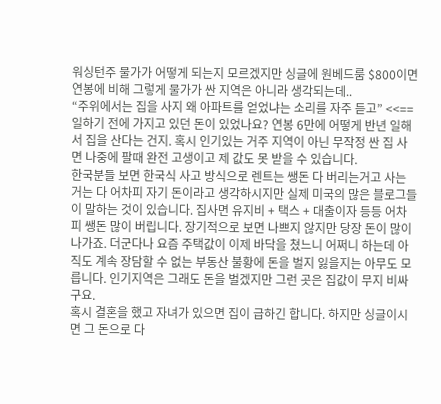워싱턴주 물가가 어떻게 되는지 모르겠지만 싱글에 원베드룸 $800이면 연봉에 비해 그렇게 물가가 싼 지역은 아니라 생각되는데..
“주위에서는 집을 사지 왜 아파트를 얻었냐는 소리를 자주 듣고” <<== 일하기 전에 가지고 있던 돈이 있었나요? 연봉 6만에 어떻게 반년 일해서 집을 산다는 건지. 혹시 인기있는 거주 지역이 아닌 무작정 싼 집 사면 나중에 팔때 완전 고생이고 제 값도 못 받을 수 있습니다.
한국분들 보면 한국식 사고 방식으로 렌트는 쌩돈 다 버리는거고 사는 거는 다 어차피 자기 돈이라고 생각하시지만 실제 미국의 많은 블로그들이 말하는 것이 있습니다. 집사면 유지비 + 택스 + 대출이자 등등 어차피 쌩돈 많이 버립니다. 장기적으로 보면 나쁘지 않지만 당장 돈이 많이 나가죠. 더군다나 요즘 주택값이 이제 바닥을 쳤느니 어쩌니 하는데 아직도 계속 장담할 수 없는 부동산 불황에 돈을 벌지 잃을지는 아무도 모릅니다. 인기지역은 그래도 돈을 벌겠지만 그런 곳은 집값이 무지 비싸구요.
혹시 결혼을 했고 자녀가 있으면 집이 급하긴 합니다. 하지만 싱글이시면 그 돈으로 다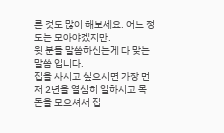른 것도 많이 해보세요. 어느 정도는 모아야겠지만.
윗 분들 말씀하신는게 다 맞는 말씀 입니다.
집을 사시고 싶으시면 가장 먼저 2년을 열심히 일하시고 목돈을 모으셔서 집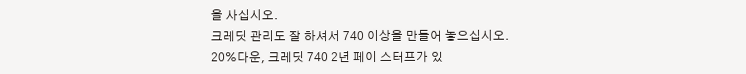을 사십시오.
크레딧 관리도 잘 하셔서 740 이상을 만들어 놓으십시오.
20%다운, 크레딧 740 2년 페이 스터프가 있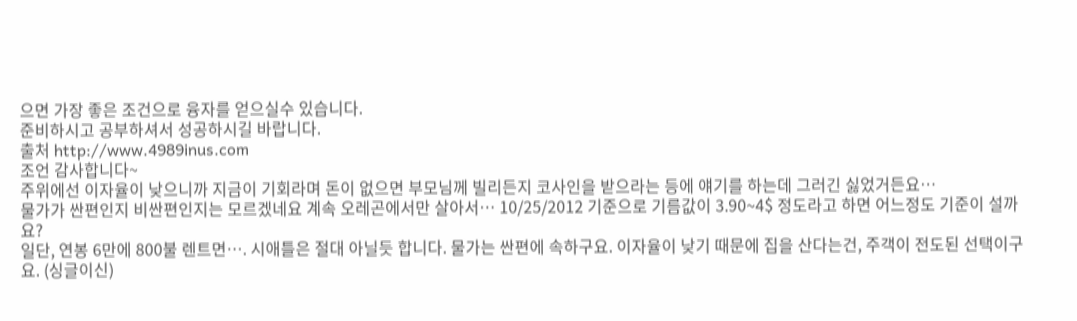으면 가장 좋은 조건으로 융자를 얻으실수 있습니다.
준비하시고 공부하셔서 성공하시길 바랍니다.
출처 http://www.4989inus.com
조언 감사합니다~
주위에선 이자율이 낮으니까 지금이 기회라며 돈이 없으면 부모님께 빌리든지 코사인을 받으라는 등에 얘기를 하는데 그러긴 싫었거든요…
물가가 싼편인지 비싼편인지는 모르겠네요 계속 오레곤에서만 살아서… 10/25/2012 기준으로 기름값이 3.90~4$ 정도라고 하면 어느정도 기준이 설까요?
일단, 연봉 6만에 800불 렌트면…. 시애틀은 절대 아닐듯 합니다. 물가는 싼편에 속하구요. 이자율이 낮기 때문에 집을 산다는건, 주객이 전도된 선택이구요. (싱글이신)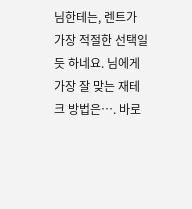님한테는, 렌트가 가장 적절한 선택일듯 하네요. 님에게 가장 잘 맞는 재테크 방법은…. 바로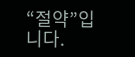“절약”입니다.